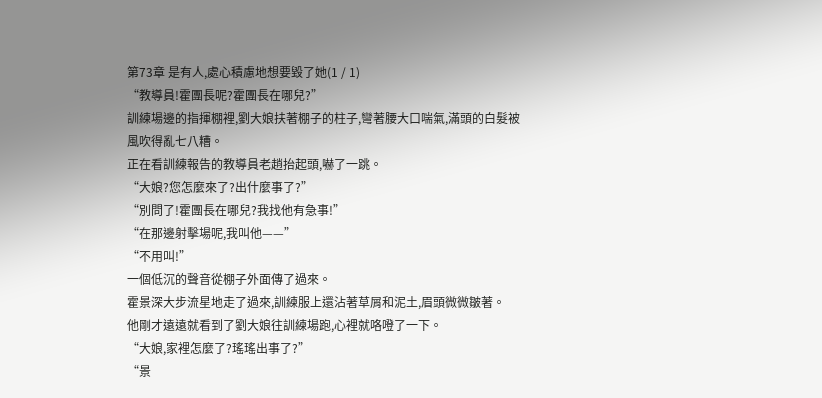第73章 是有人,處心積慮地想要毀了她(1 / 1)
“教導員!霍團長呢?霍團長在哪兒?”
訓練場邊的指揮棚裡,劉大娘扶著棚子的柱子,彎著腰大口喘氣,滿頭的白髮被風吹得亂七八糟。
正在看訓練報告的教導員老趙抬起頭,嚇了一跳。
“大娘?您怎麼來了?出什麼事了?”
“別問了!霍團長在哪兒?我找他有急事!”
“在那邊射擊場呢,我叫他——”
“不用叫!”
一個低沉的聲音從棚子外面傳了過來。
霍景深大步流星地走了過來,訓練服上還沾著草屑和泥土,眉頭微微皺著。
他剛才遠遠就看到了劉大娘往訓練場跑,心裡就咯噔了一下。
“大娘,家裡怎麼了?瑤瑤出事了?”
“景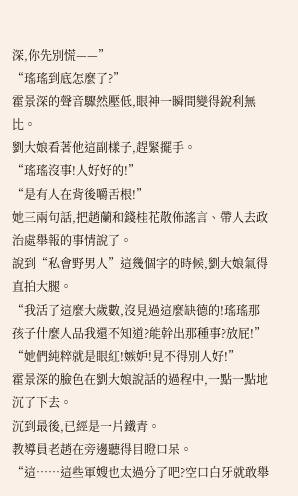深,你先別慌——”
“瑤瑤到底怎麼了?”
霍景深的聲音驟然壓低,眼神一瞬間變得銳利無比。
劉大娘看著他這副樣子,趕緊擺手。
“瑤瑤沒事!人好好的!”
“是有人在背後嚼舌根!”
她三兩句話,把趙蘭和錢桂花散佈謠言、帶人去政治處舉報的事情說了。
說到“私會野男人”這幾個字的時候,劉大娘氣得直拍大腿。
“我活了這麼大歲數,沒見過這麼缺德的!瑤瑤那孩子什麼人品我還不知道?能幹出那種事?放屁!”
“她們純粹就是眼紅!嫉妒!見不得別人好!”
霍景深的臉色在劉大娘說話的過程中,一點一點地沉了下去。
沉到最後,已經是一片鐵青。
教導員老趙在旁邊聽得目瞪口呆。
“這……這些軍嫂也太過分了吧?空口白牙就敢舉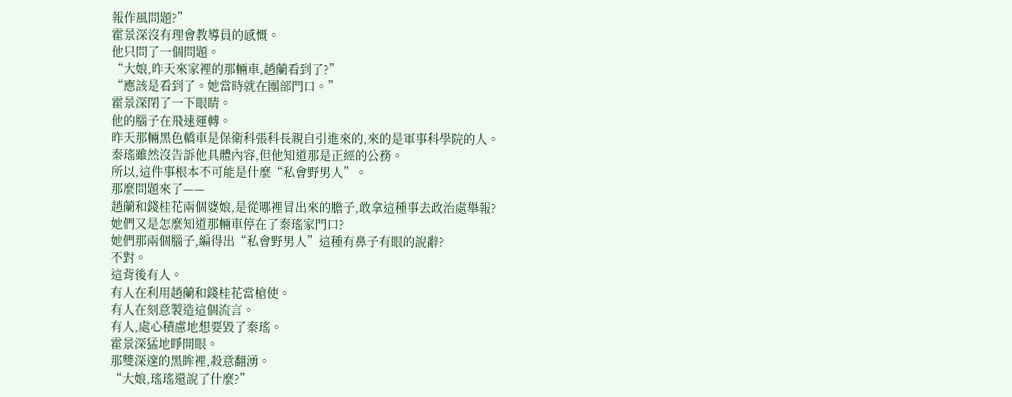報作風問題?”
霍景深沒有理會教導員的感慨。
他只問了一個問題。
“大娘,昨天來家裡的那輛車,趙蘭看到了?”
“應該是看到了。她當時就在團部門口。”
霍景深閉了一下眼睛。
他的腦子在飛速運轉。
昨天那輛黑色轎車是保衛科張科長親自引進來的,來的是軍事科學院的人。
秦瑤雖然沒告訴他具體內容,但他知道那是正經的公務。
所以,這件事根本不可能是什麼“私會野男人”。
那麼問題來了——
趙蘭和錢桂花兩個婆娘,是從哪裡冒出來的膽子,敢拿這種事去政治處舉報?
她們又是怎麼知道那輛車停在了秦瑤家門口?
她們那兩個腦子,編得出“私會野男人”這種有鼻子有眼的說辭?
不對。
這背後有人。
有人在利用趙蘭和錢桂花當槍使。
有人在刻意製造這個流言。
有人,處心積慮地想要毀了秦瑤。
霍景深猛地睜開眼。
那雙深邃的黑眸裡,殺意翻湧。
“大娘,瑤瑤還說了什麼?”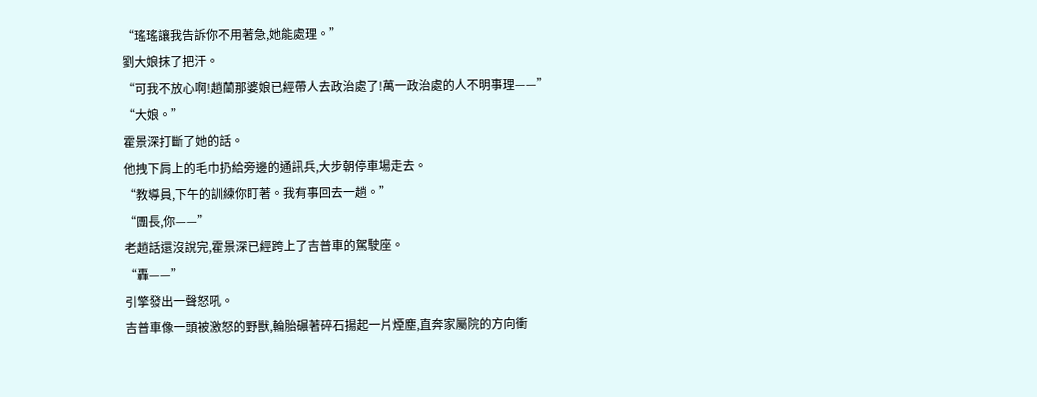“瑤瑤讓我告訴你不用著急,她能處理。”
劉大娘抹了把汗。
“可我不放心啊!趙蘭那婆娘已經帶人去政治處了!萬一政治處的人不明事理——”
“大娘。”
霍景深打斷了她的話。
他拽下肩上的毛巾扔給旁邊的通訊兵,大步朝停車場走去。
“教導員,下午的訓練你盯著。我有事回去一趟。”
“團長,你——”
老趙話還沒說完,霍景深已經跨上了吉普車的駕駛座。
“轟——”
引擎發出一聲怒吼。
吉普車像一頭被激怒的野獸,輪胎碾著碎石揚起一片煙塵,直奔家屬院的方向衝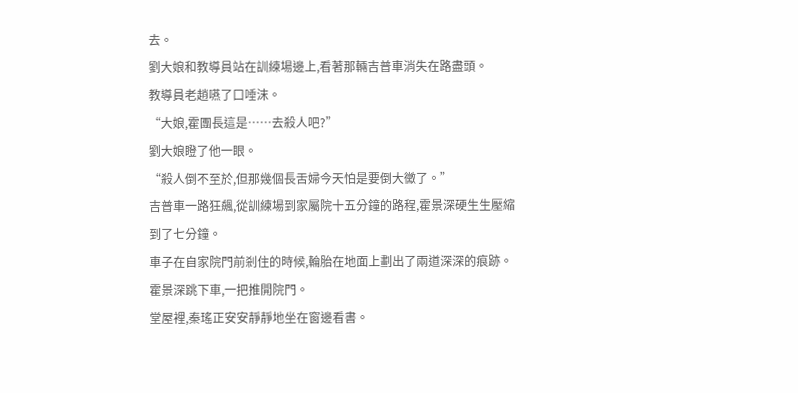去。
劉大娘和教導員站在訓練場邊上,看著那輛吉普車消失在路盡頭。
教導員老趙嚥了口唾沫。
“大娘,霍團長這是……去殺人吧?”
劉大娘瞪了他一眼。
“殺人倒不至於,但那幾個長舌婦今天怕是要倒大黴了。”
吉普車一路狂飆,從訓練場到家屬院十五分鐘的路程,霍景深硬生生壓縮到了七分鐘。
車子在自家院門前剎住的時候,輪胎在地面上劃出了兩道深深的痕跡。
霍景深跳下車,一把推開院門。
堂屋裡,秦瑤正安安靜靜地坐在窗邊看書。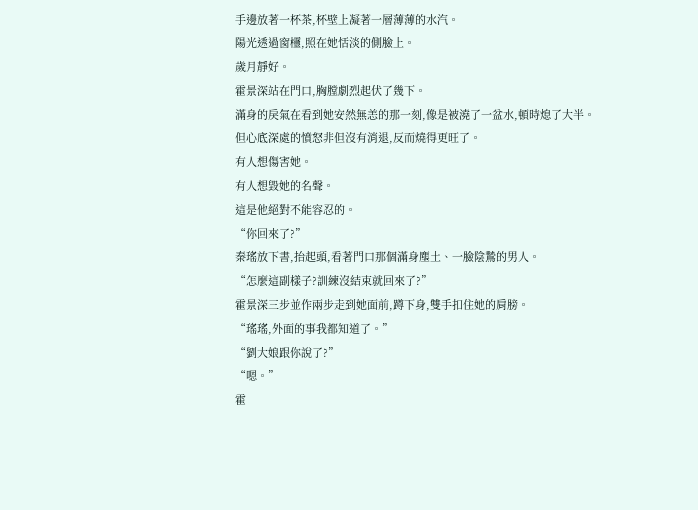手邊放著一杯茶,杯壁上凝著一層薄薄的水汽。
陽光透過窗欞,照在她恬淡的側臉上。
歲月靜好。
霍景深站在門口,胸膛劇烈起伏了幾下。
滿身的戾氣在看到她安然無恙的那一刻,像是被澆了一盆水,頓時熄了大半。
但心底深處的憤怒非但沒有消退,反而燒得更旺了。
有人想傷害她。
有人想毀她的名聲。
這是他絕對不能容忍的。
“你回來了?”
秦瑤放下書,抬起頭,看著門口那個滿身塵土、一臉陰鷙的男人。
“怎麼這副樣子?訓練沒結束就回來了?”
霍景深三步並作兩步走到她面前,蹲下身,雙手扣住她的肩膀。
“瑤瑤,外面的事我都知道了。”
“劉大娘跟你說了?”
“嗯。”
霍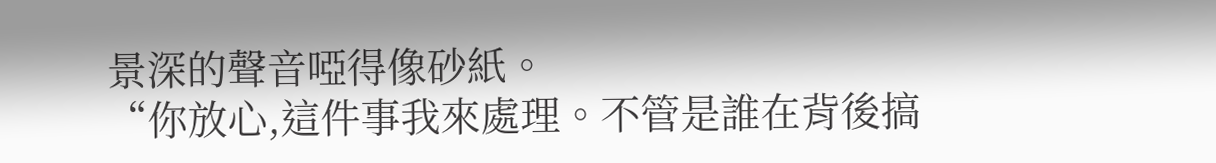景深的聲音啞得像砂紙。
“你放心,這件事我來處理。不管是誰在背後搞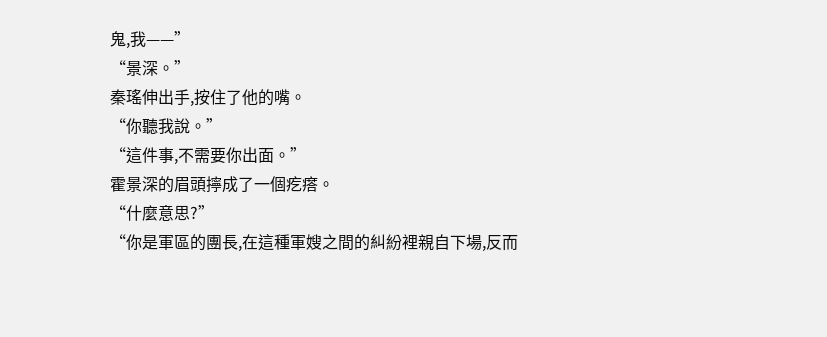鬼,我——”
“景深。”
秦瑤伸出手,按住了他的嘴。
“你聽我說。”
“這件事,不需要你出面。”
霍景深的眉頭擰成了一個疙瘩。
“什麼意思?”
“你是軍區的團長,在這種軍嫂之間的糾紛裡親自下場,反而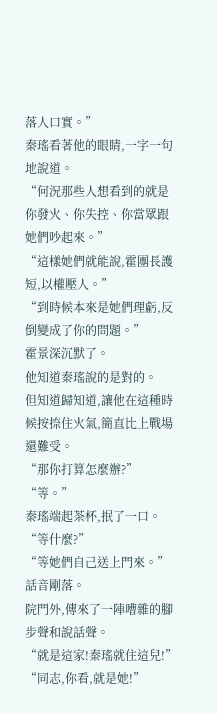落人口實。”
秦瑤看著他的眼睛,一字一句地說道。
“何況那些人想看到的就是你發火、你失控、你當眾跟她們吵起來。”
“這樣她們就能說,霍團長護短,以權壓人。”
“到時候本來是她們理虧,反倒變成了你的問題。”
霍景深沉默了。
他知道秦瑤說的是對的。
但知道歸知道,讓他在這種時候按捺住火氣,簡直比上戰場還難受。
“那你打算怎麼辦?”
“等。”
秦瑤端起茶杯,抿了一口。
“等什麼?”
“等她們自己送上門來。”
話音剛落。
院門外,傳來了一陣嘈雜的腳步聲和說話聲。
“就是這家!秦瑤就住這兒!”
“同志,你看,就是她!”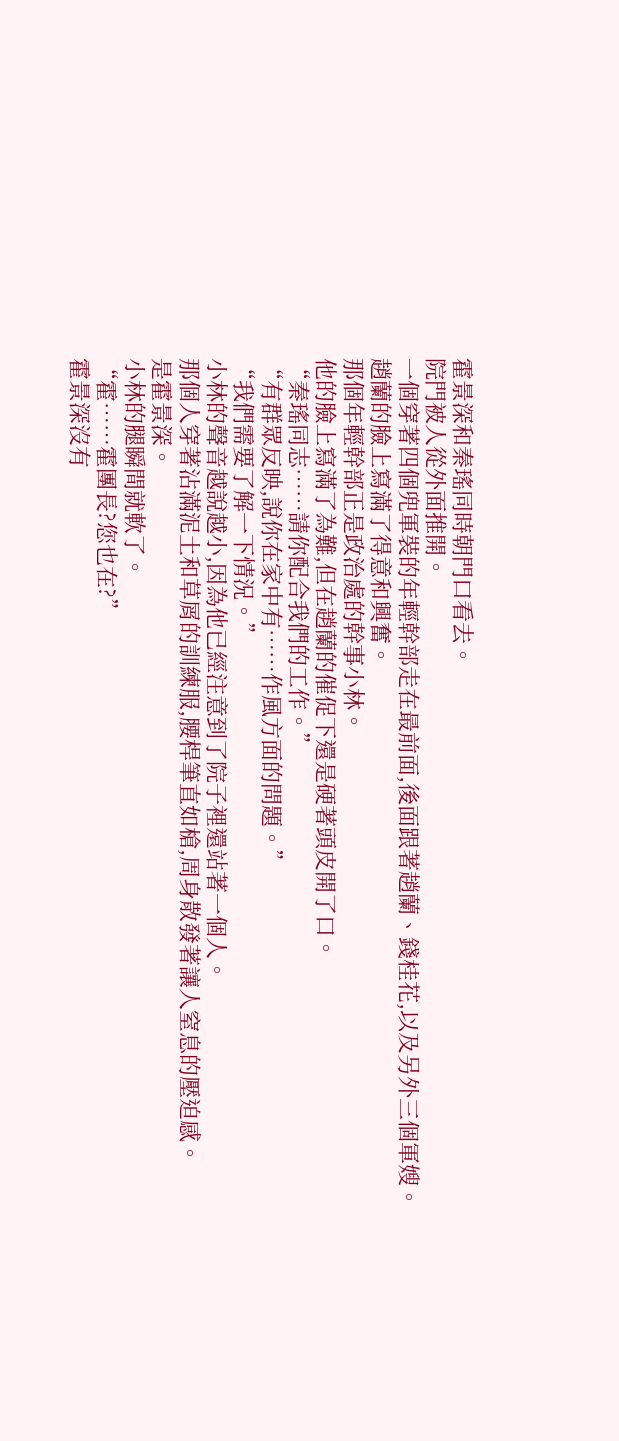霍景深和秦瑤同時朝門口看去。
院門被人從外面推開。
一個穿著四個兜軍裝的年輕幹部走在最前面,後面跟著趙蘭、錢桂花,以及另外三個軍嫂。
趙蘭的臉上寫滿了得意和興奮。
那個年輕幹部正是政治處的幹事小林。
他的臉上寫滿了為難,但在趙蘭的催促下還是硬著頭皮開了口。
“秦瑤同志……請你配合我們的工作。”
“有群眾反映,說你在家中有……作風方面的問題。”
“我們需要了解一下情況。”
小林的聲音越說越小,因為他已經注意到了院子裡還站著一個人。
那個人穿著沾滿泥土和草屑的訓練服,腰桿筆直如槍,周身散發著讓人窒息的壓迫感。
是霍景深。
小林的腿瞬間就軟了。
“霍……霍團長?您也在?”
霍景深沒有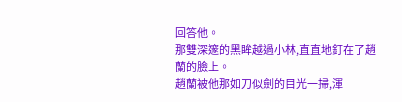回答他。
那雙深邃的黑眸越過小林,直直地釘在了趙蘭的臉上。
趙蘭被他那如刀似劍的目光一掃,渾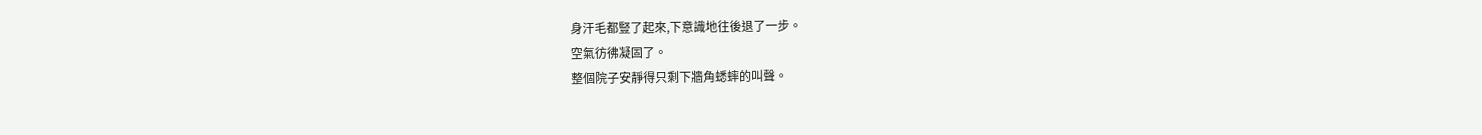身汗毛都豎了起來,下意識地往後退了一步。
空氣彷彿凝固了。
整個院子安靜得只剩下牆角蟋蟀的叫聲。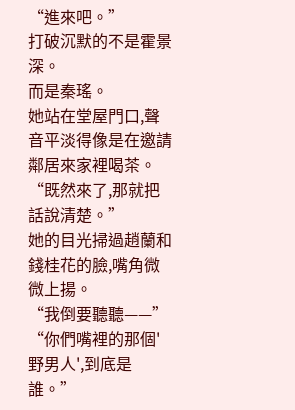“進來吧。”
打破沉默的不是霍景深。
而是秦瑤。
她站在堂屋門口,聲音平淡得像是在邀請鄰居來家裡喝茶。
“既然來了,那就把話說清楚。”
她的目光掃過趙蘭和錢桂花的臉,嘴角微微上揚。
“我倒要聽聽——”
“你們嘴裡的那個'野男人',到底是誰。”